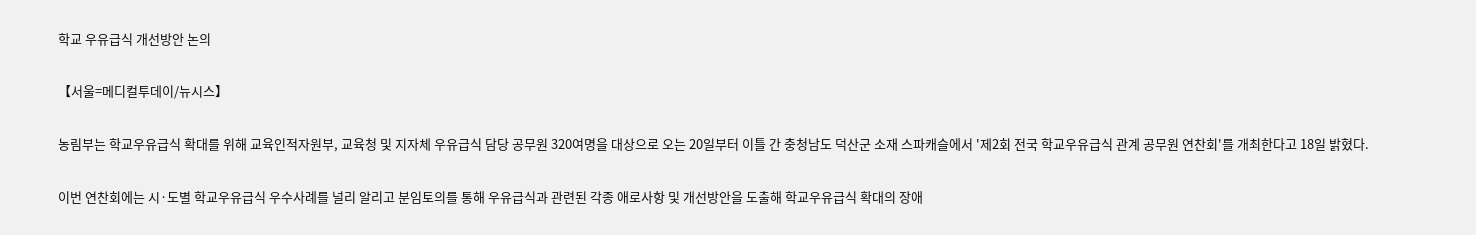학교 우유급식 개선방안 논의

【서울=메디컬투데이/뉴시스】

농림부는 학교우유급식 확대를 위해 교육인적자원부, 교육청 및 지자체 우유급식 담당 공무원 320여명을 대상으로 오는 20일부터 이틀 간 충청남도 덕산군 소재 스파캐슬에서 '제2회 전국 학교우유급식 관계 공무원 연찬회'를 개최한다고 18일 밝혔다.

이번 연찬회에는 시·도별 학교우유급식 우수사례를 널리 알리고 분임토의를 통해 우유급식과 관련된 각종 애로사항 및 개선방안을 도출해 학교우유급식 확대의 장애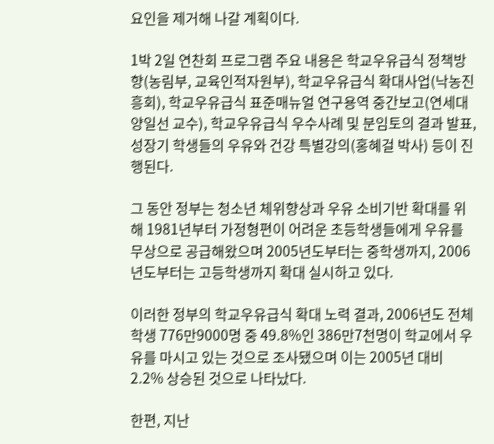요인을 제거해 나갈 계획이다.

1박 2일 연찬회 프로그램 주요 내용은 학교우유급식 정책방향(농림부, 교육인적자원부), 학교우유급식 확대사업(낙농진흥회), 학교우유급식 표준매뉴얼 연구용역 중간보고(연세대 양일선 교수), 학교우유급식 우수사례 및 분임토의 결과 발표, 성장기 학생들의 우유와 건강 특별강의(홍혜걸 박사) 등이 진행된다.

그 동안 정부는 청소년 체위향상과 우유 소비기반 확대를 위해 1981년부터 가정형편이 어려운 초등학생들에게 우유를 무상으로 공급해왔으며 2005년도부터는 중학생까지, 2006년도부터는 고등학생까지 확대 실시하고 있다.

이러한 정부의 학교우유급식 확대 노력 결과, 2006년도 전체학생 776만9000명 중 49.8%인 386만7천명이 학교에서 우유를 마시고 있는 것으로 조사됐으며 이는 2005년 대비 2.2% 상승된 것으로 나타났다.

한편, 지난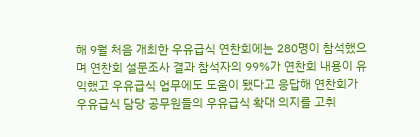해 9월 처음 개최한 우유급식 연찬회에는 280명이 참석했으며 연찬회 설문조사 결과 참석자의 99%가 연찬회 내용이 유익했고 우유급식 업무에도 도움이 됐다고 응답해 연찬회가 우유급식 담당 공무원들의 우유급식 확대 의지를 고취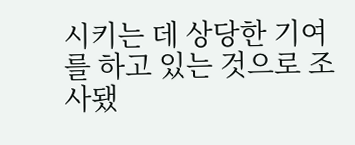시키는 데 상당한 기여를 하고 있는 것으로 조사됐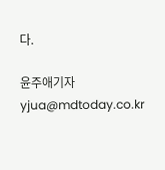다.

윤주애기자 yjua@mdtoday.co.kr